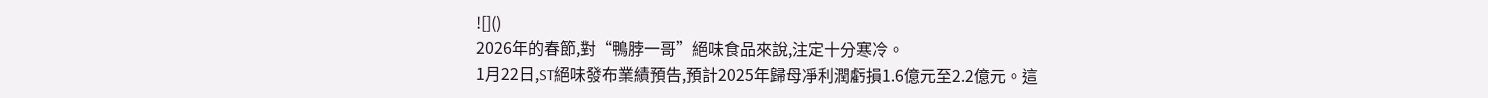![]()
2026年的春節,對“鴨脖一哥”絕味食品來說,注定十分寒冷。
1月22日,ST絕味發布業績預告,預計2025年歸母凈利潤虧損1.6億元至2.2億元。這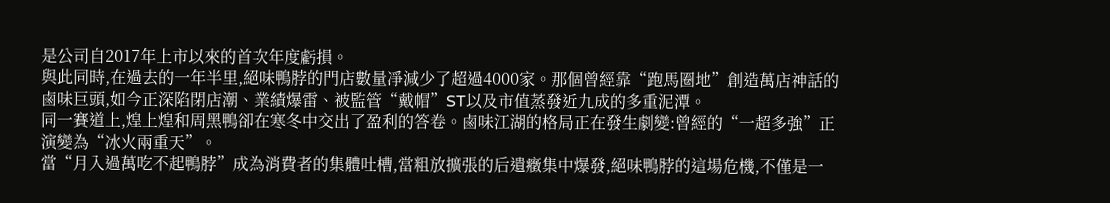是公司自2017年上市以來的首次年度虧損。
與此同時,在過去的一年半里,絕味鴨脖的門店數量凈減少了超過4000家。那個曾經靠“跑馬圈地”創造萬店神話的鹵味巨頭,如今正深陷閉店潮、業績爆雷、被監管“戴帽”ST以及市值蒸發近九成的多重泥潭。
同一賽道上,煌上煌和周黑鴨卻在寒冬中交出了盈利的答卷。鹵味江湖的格局正在發生劇變:曾經的“一超多強”正演變為“冰火兩重天”。
當“月入過萬吃不起鴨脖”成為消費者的集體吐槽,當粗放擴張的后遺癥集中爆發,絕味鴨脖的這場危機,不僅是一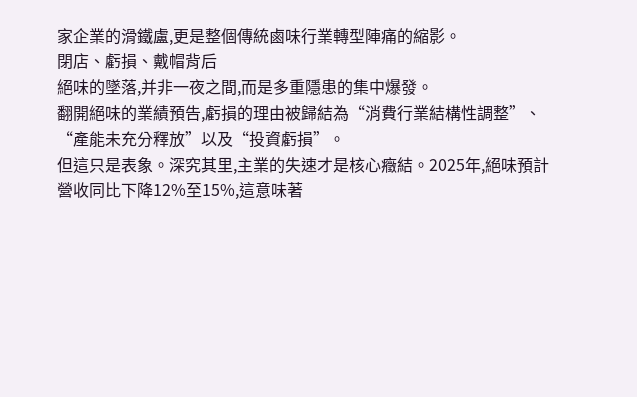家企業的滑鐵盧,更是整個傳統鹵味行業轉型陣痛的縮影。
閉店、虧損、戴帽背后
絕味的墜落,并非一夜之間,而是多重隱患的集中爆發。
翻開絕味的業績預告,虧損的理由被歸結為“消費行業結構性調整”、“產能未充分釋放”以及“投資虧損”。
但這只是表象。深究其里,主業的失速才是核心癥結。2025年,絕味預計營收同比下降12%至15%,這意味著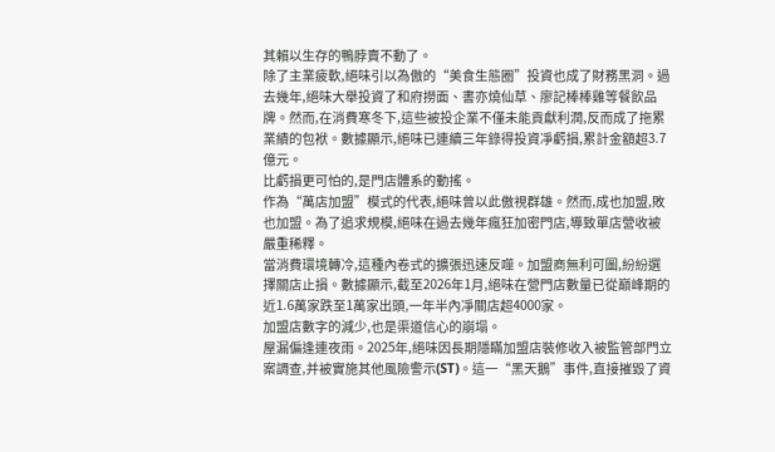其賴以生存的鴨脖賣不動了。
除了主業疲軟,絕味引以為傲的“美食生態圈”投資也成了財務黑洞。過去幾年,絕味大舉投資了和府撈面、書亦燒仙草、廖記棒棒雞等餐飲品牌。然而,在消費寒冬下,這些被投企業不僅未能貢獻利潤,反而成了拖累業績的包袱。數據顯示,絕味已連續三年錄得投資凈虧損,累計金額超3.7億元。
比虧損更可怕的,是門店體系的動搖。
作為“萬店加盟”模式的代表,絕味曾以此傲視群雄。然而,成也加盟,敗也加盟。為了追求規模,絕味在過去幾年瘋狂加密門店,導致單店營收被嚴重稀釋。
當消費環境轉冷,這種內卷式的擴張迅速反噬。加盟商無利可圖,紛紛選擇關店止損。數據顯示,截至2026年1月,絕味在營門店數量已從巔峰期的近1.6萬家跌至1萬家出頭,一年半內凈關店超4000家。
加盟店數字的減少,也是渠道信心的崩塌。
屋漏偏逢連夜雨。2025年,絕味因長期隱瞞加盟店裝修收入被監管部門立案調查,并被實施其他風險警示(ST)。這一“黑天鵝”事件,直接摧毀了資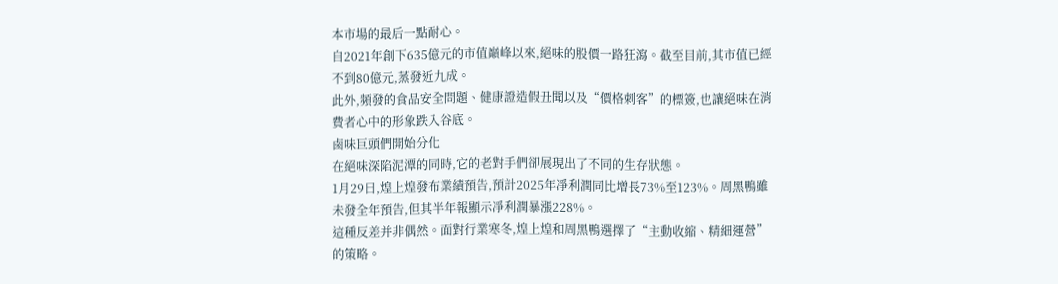本市場的最后一點耐心。
自2021年創下635億元的市值巔峰以來,絕味的股價一路狂瀉。截至目前,其市值已經不到80億元,蒸發近九成。
此外,頻發的食品安全問題、健康證造假丑聞以及“價格刺客”的標簽,也讓絕味在消費者心中的形象跌入谷底。
鹵味巨頭們開始分化
在絕味深陷泥潭的同時,它的老對手們卻展現出了不同的生存狀態。
1月29日,煌上煌發布業績預告,預計2025年凈利潤同比增長73%至123%。周黑鴨雖未發全年預告,但其半年報顯示凈利潤暴漲228%。
這種反差并非偶然。面對行業寒冬,煌上煌和周黑鴨選擇了“主動收縮、精細運營”的策略。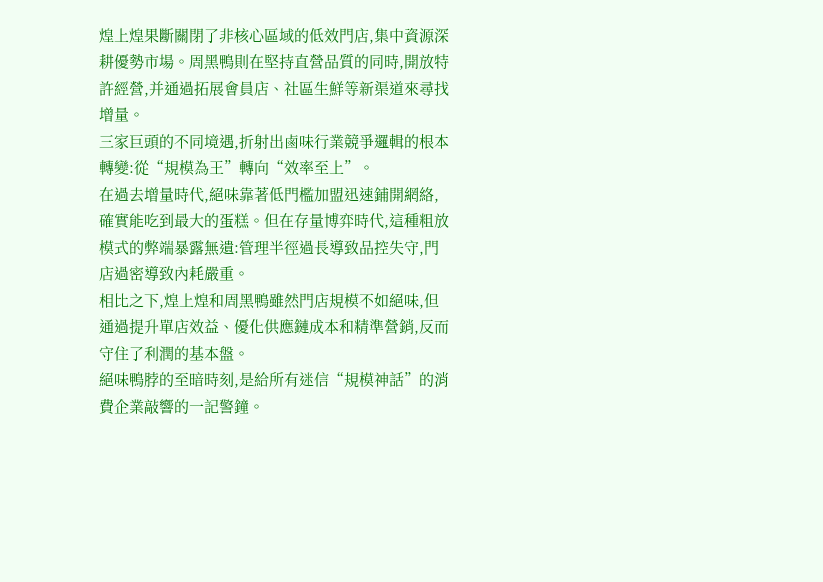煌上煌果斷關閉了非核心區域的低效門店,集中資源深耕優勢市場。周黑鴨則在堅持直營品質的同時,開放特許經營,并通過拓展會員店、社區生鮮等新渠道來尋找增量。
三家巨頭的不同境遇,折射出鹵味行業競爭邏輯的根本轉變:從“規模為王”轉向“效率至上”。
在過去增量時代,絕味靠著低門檻加盟迅速鋪開網絡,確實能吃到最大的蛋糕。但在存量博弈時代,這種粗放模式的弊端暴露無遺:管理半徑過長導致品控失守,門店過密導致內耗嚴重。
相比之下,煌上煌和周黑鴨雖然門店規模不如絕味,但通過提升單店效益、優化供應鏈成本和精準營銷,反而守住了利潤的基本盤。
絕味鴨脖的至暗時刻,是給所有迷信“規模神話”的消費企業敲響的一記警鐘。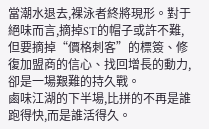當潮水退去,裸泳者終將現形。對于絕味而言,摘掉ST的帽子或許不難,但要摘掉“價格刺客”的標簽、修復加盟商的信心、找回增長的動力,卻是一場艱難的持久戰。
鹵味江湖的下半場,比拼的不再是誰跑得快,而是誰活得久。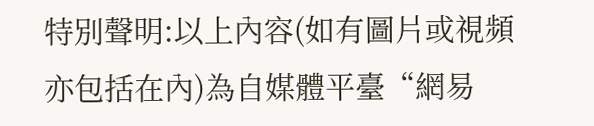特別聲明:以上內容(如有圖片或視頻亦包括在內)為自媒體平臺“網易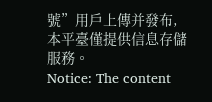號”用戶上傳并發布,本平臺僅提供信息存儲服務。
Notice: The content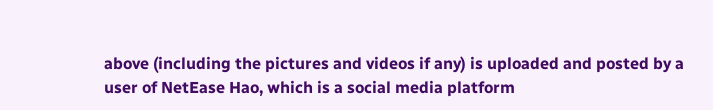above (including the pictures and videos if any) is uploaded and posted by a user of NetEase Hao, which is a social media platform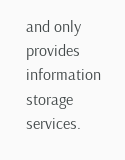and only provides information storage services.